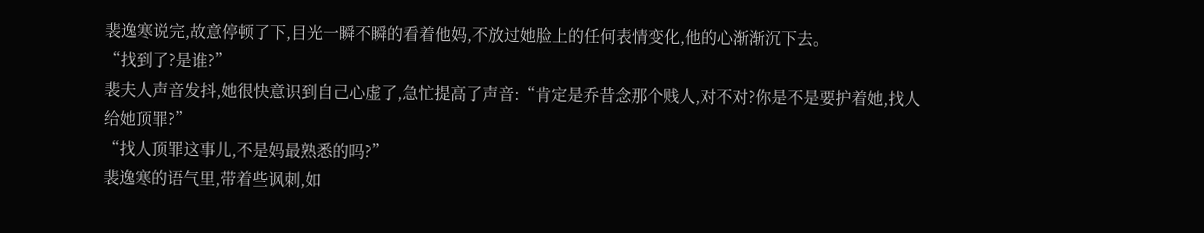裴逸寒说完,故意停顿了下,目光一瞬不瞬的看着他妈,不放过她脸上的任何表情变化,他的心渐渐沉下去。
“找到了?是谁?”
裴夫人声音发抖,她很快意识到自己心虚了,急忙提高了声音:“肯定是乔昔念那个贱人,对不对?你是不是要护着她,找人给她顶罪?”
“找人顶罪这事儿,不是妈最熟悉的吗?”
裴逸寒的语气里,带着些讽刺,如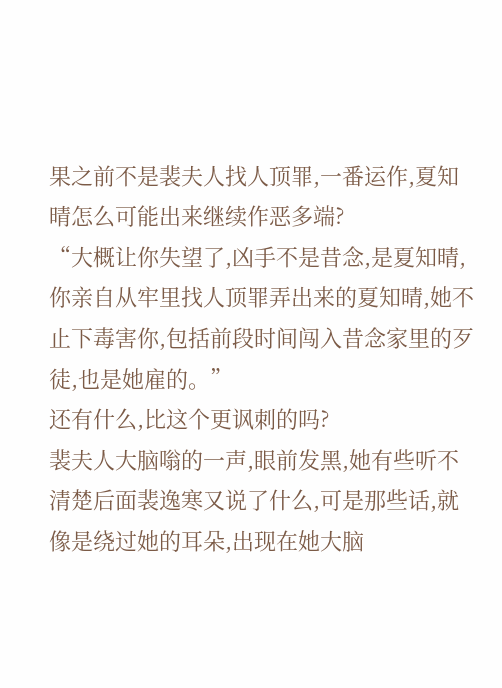果之前不是裴夫人找人顶罪,一番运作,夏知晴怎么可能出来继续作恶多端?
“大概让你失望了,凶手不是昔念,是夏知晴,你亲自从牢里找人顶罪弄出来的夏知晴,她不止下毒害你,包括前段时间闯入昔念家里的歹徒,也是她雇的。”
还有什么,比这个更讽刺的吗?
裴夫人大脑嗡的一声,眼前发黑,她有些听不清楚后面裴逸寒又说了什么,可是那些话,就像是绕过她的耳朵,出现在她大脑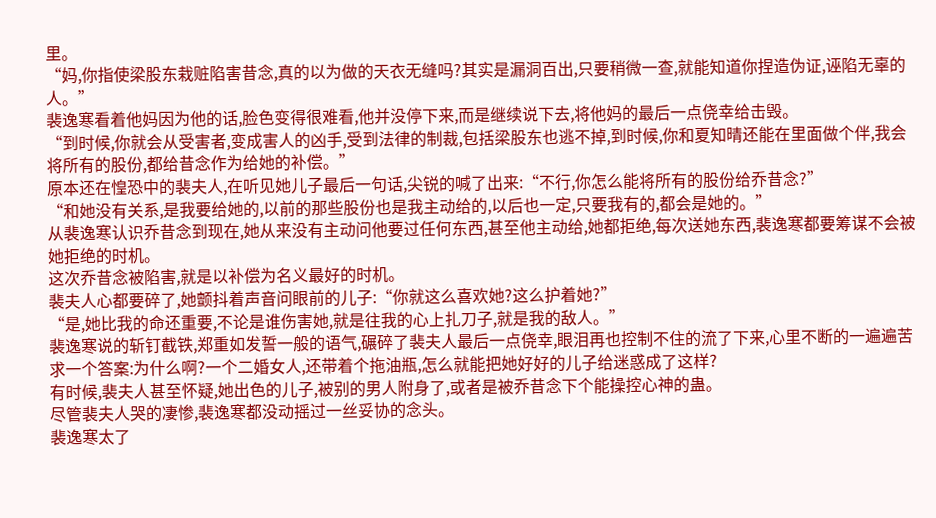里。
“妈,你指使梁股东栽赃陷害昔念,真的以为做的天衣无缝吗?其实是漏洞百出,只要稍微一查,就能知道你捏造伪证,诬陷无辜的人。”
裴逸寒看着他妈因为他的话,脸色变得很难看,他并没停下来,而是继续说下去,将他妈的最后一点侥幸给击毁。
“到时候,你就会从受害者,变成害人的凶手,受到法律的制裁,包括梁股东也逃不掉,到时候,你和夏知晴还能在里面做个伴,我会将所有的股份,都给昔念作为给她的补偿。”
原本还在惶恐中的裴夫人,在听见她儿子最后一句话,尖锐的喊了出来:“不行,你怎么能将所有的股份给乔昔念?”
“和她没有关系,是我要给她的,以前的那些股份也是我主动给的,以后也一定,只要我有的,都会是她的。”
从裴逸寒认识乔昔念到现在,她从来没有主动问他要过任何东西,甚至他主动给,她都拒绝,每次送她东西,裴逸寒都要筹谋不会被她拒绝的时机。
这次乔昔念被陷害,就是以补偿为名义最好的时机。
裴夫人心都要碎了,她颤抖着声音问眼前的儿子:“你就这么喜欢她?这么护着她?”
“是,她比我的命还重要,不论是谁伤害她,就是往我的心上扎刀子,就是我的敌人。”
裴逸寒说的斩钉截铁,郑重如发誓一般的语气,碾碎了裴夫人最后一点侥幸,眼泪再也控制不住的流了下来,心里不断的一遍遍苦求一个答案:为什么啊?一个二婚女人,还带着个拖油瓶,怎么就能把她好好的儿子给迷惑成了这样?
有时候,裴夫人甚至怀疑,她出色的儿子,被别的男人附身了,或者是被乔昔念下个能操控心神的蛊。
尽管裴夫人哭的凄惨,裴逸寒都没动摇过一丝妥协的念头。
裴逸寒太了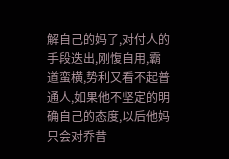解自己的妈了,对付人的手段迭出,刚愎自用,霸道蛮横,势利又看不起普通人,如果他不坚定的明确自己的态度,以后他妈只会对乔昔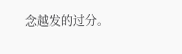念越发的过分。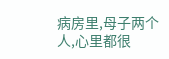病房里,母子两个人,心里都很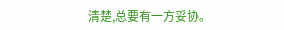清楚,总要有一方妥协。